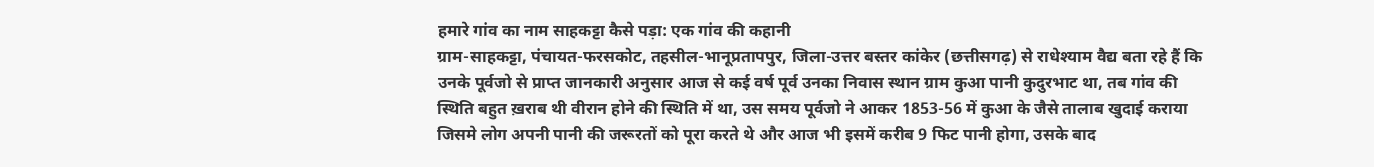हमारे गांव का नाम साहकट्टा कैसे पड़ा: एक गांव की कहानी
ग्राम-साहकट्टा, पंचायत-फरसकोट, तहसील-भानूप्रतापपुर, जिला-उत्तर बस्तर कांकेर (छत्तीसगढ़) से राधेश्याम वैद्य बता रहे हैं कि उनके पूर्वजो से प्राप्त जानकारी अनुसार आज से कई वर्ष पूर्व उनका निवास स्थान ग्राम कुआ पानी कुदुरभाट था, तब गांव की स्थिति बहुत ख़राब थी वीरान होने की स्थिति में था, उस समय पूर्वजो ने आकर 1853-56 में कुआ के जैसे तालाब खुदाई कराया जिसमे लोग अपनी पानी की जरूरतों को पूरा करते थे और आज भी इसमें करीब 9 फिट पानी होगा, उसके बाद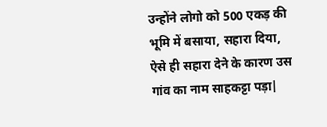उन्होंने लोगो को 500 एकड़ की भूमि में बसाया, सहारा दिया, ऐसे ही सहारा देने के कारण उस गांव का नाम साहकट्टा पड़ा|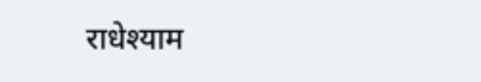राधेश्याम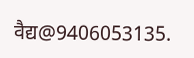वैद्य@9406053135.